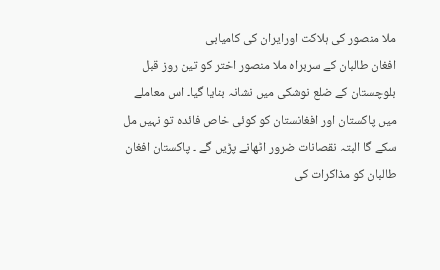ملا منصور کی ہلاکت اورایران کی کامیابی
افغان طالبان کے سربراہ ملا منصور اختر کو تین روز قبل بلوچستان کے ضلع نوشکی میں نشانہ بنایا گیا۔ اس معاملے میں پاکستان اور افغانستان کو کوئی خاص فائدہ تو نہیں مل سکے گا البتہ نقصانات ضرور اٹھانے پڑیں گے ۔ پاکستان افغان طالبان کو مذاکرات کی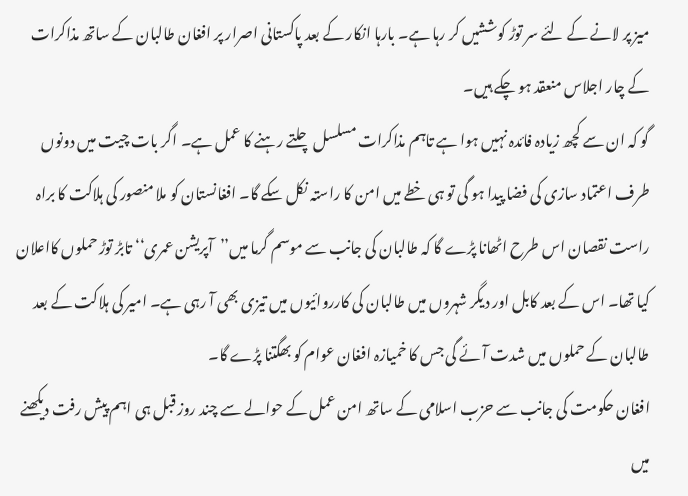میز پر لانے کے لئے سر توڑ کوششیں کر رہا ہے۔ بارہا انکار کے بعد پاکستانی اصرار پر افغان طالبان کے ساتھ مذاکرات کے چار اجلاس منعقد ہو چکے ہیں۔
گو کہ ان سے کچھ زیادہ فائدہ نہیں ہوا ہے تاہم مذاکرات مسلسل چلتے رہنے کا عمل ہے۔ اگر بات چیت میں دونوں طرف اعتماد سازی کی فضا پیدا ہو گی تو ہی خطے میں امن کا راستہ نکل سکے گا۔ افغانستان کو ملا منصور کی ہلاکت کا براہ راست نقصان اس طرح اٹھانا پڑے گا کہ طالبان کی جانب سے موسم گرما میں’’آپریشن عمری‘‘ تابڑ توڑ حملوں کااعلان کیا تھا۔ اس کے بعد کابل اور دیگر شہروں میں طالبان کی کارروائیوں میں تیزی بھی آ رہی ہے۔ امیر کی ہلاکت کے بعد طالبان کے حملوں میں شدت آئے گی جس کا خمیازہ افغان عوام کو بھگتنا پڑے گا۔
افغان حکومت کی جانب سے حزب اسلامی کے ساتھ امن عمل کے حوالے سے چند روز قبل ہی اہم پیش رفت دیکھنے میں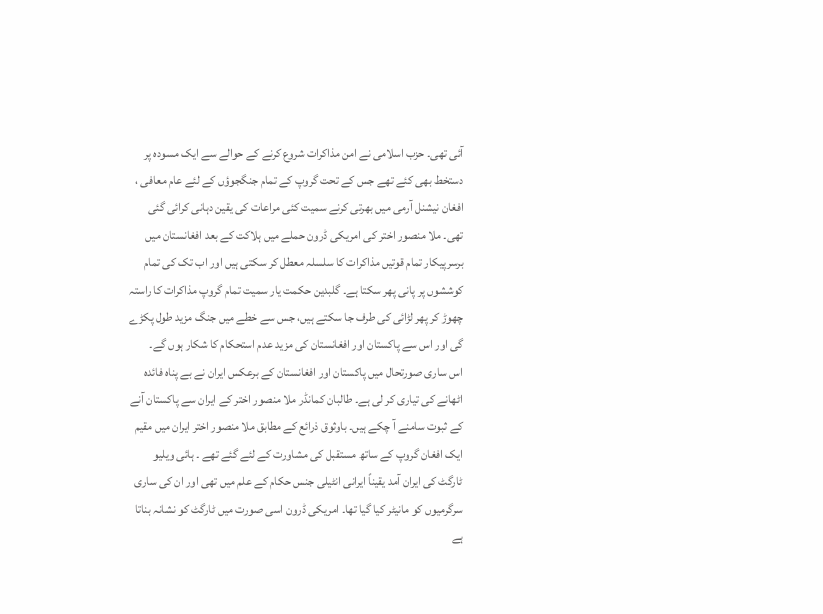آئی تھی۔ حزب اسلامی نے امن مذاکرات شروع کرنے کے حوالے سے ایک مسودہ پر دستخط بھی کئے تھے جس کے تحت گروپ کے تمام جنگجوؤں کے لئے عام معافی ، افغان نیشنل آرمی میں بھرتی کرنے سمیت کئی مراعات کی یقین دہانی کرائی گئی تھی۔ ملا منصور اختر کی امریکی ڈرون حملے میں ہلاکت کے بعد افغانستان میں برسرپیکار تمام قوتیں مذاکرات کا سلسلہ معطل کر سکتی ہیں اور اب تک کی تمام کوششوں پر پانی پھر سکتا ہے۔ گلبدین حکمت یار سمیت تمام گروپ مذاکرات کا راستہ چھوڑ کر پھر لڑائی کی طرف جا سکتے ہیں، جس سے خطے میں جنگ مزید طول پکڑے گی اور اس سے پاکستان اور افغانستان کی مزید عدم استحکام کا شکار ہوں گے۔
اس ساری صورتحال میں پاکستان اور افغانستان کے برعکس ایران نے بے پناہ فائدہ اٹھانے کی تیاری کر لی ہے۔ طالبان کمانڈر ملا منصور اختر کے ایران سے پاکستان آنے کے ثبوت سامنے آ چکے ہیں۔ باوثوق ذرائع کے مطابق ملا منصور اختر ایران میں مقیم ایک افغان گروپ کے ساتھ مستقبل کی مشاورت کے لئے گئے تھے ۔ ہائی ویلیو ٹارگٹ کی ایران آمد یقیناً ایرانی انٹیلی جنس حکام کے علم میں تھی اور ان کی ساری سرگرمیوں کو مانیٹر کیا گیا تھا۔ امریکی ڈرون اسی صورت میں ٹارگٹ کو نشانہ بناتا ہے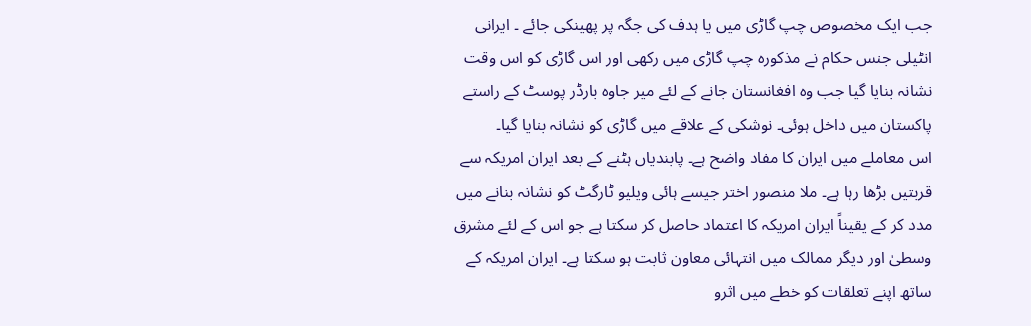جب ایک مخصوص چپ گاڑی میں یا ہدف کی جگہ پر پھینکی جائے ۔ ایرانی انٹیلی جنس حکام نے مذکورہ چپ گاڑی میں رکھی اور اس گاڑی کو اس وقت نشانہ بنایا گیا جب وہ افغانستان جانے کے لئے میر جاوہ بارڈر پوسٹ کے راستے پاکستان میں داخل ہوئی۔ نوشکی کے علاقے میں گاڑی کو نشانہ بنایا گیا۔
اس معاملے میں ایران کا مفاد واضح ہے۔ پابندیاں ہٹنے کے بعد ایران امریکہ سے قربتیں بڑھا رہا ہے۔ ملا منصور اختر جیسے ہائی ویلیو ٹارگٹ کو نشانہ بنانے میں مدد کر کے یقیناً ایران امریکہ کا اعتماد حاصل کر سکتا ہے جو اس کے لئے مشرق وسطیٰ اور دیگر ممالک میں انتہائی معاون ثابت ہو سکتا ہے۔ ایران امریکہ کے ساتھ اپنے تعلقات کو خطے میں اثرو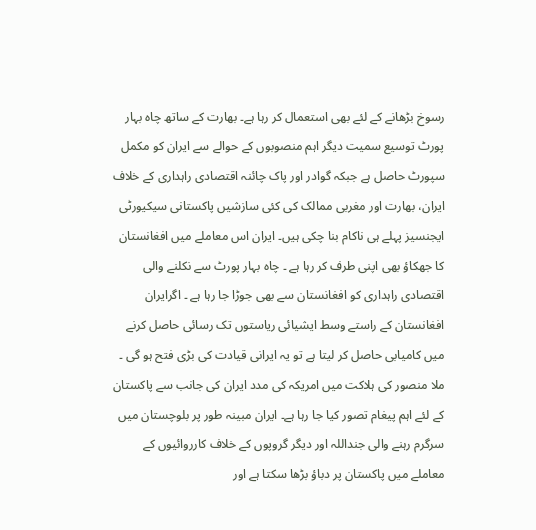رسوخ بڑھانے کے لئے بھی استعمال کر رہا ہے۔ بھارت کے ساتھ چاہ بہار پورٹ توسیع سمیت دیگر اہم منصوبوں کے حوالے سے ایران کو مکمل سپورٹ حاصل ہے جبکہ گوادر اور پاک چائنہ اقتصادی راہداری کے خلاف ایران، بھارت اور مغربی ممالک کی کئی سازشیں پاکستانی سیکیورٹی ایجنسیز پہلے ہی ناکام بنا چکی ہیں۔ ایران اس معاملے میں افغانستان کا جھکاؤ بھی اپنی طرف کر رہا ہے ۔ چاہ بہار پورٹ سے نکلنے والی اقتصادی راہداری کو افغانستان سے بھی جوڑا جا رہا ہے ۔ اگرایران افغانستان کے راستے وسط ایشیائی ریاستوں تک رسائی حاصل کرنے میں کامیابی حاصل کر لیتا ہے تو یہ ایرانی قیادت کی بڑی فتح ہو گی ۔
ملا منصور کی ہلاکت میں امریکہ کی مدد ایران کی جانب سے پاکستان کے لئے اہم پیغام تصور کیا جا رہا ہے۔ ایران مبینہ طور پر بلوچستان میں سرگرم رہنے والی جنداللہ اور دیگر گروپوں کے خلاف کارروائیوں کے معاملے میں پاکستان پر دباؤ بڑھا سکتا ہے اور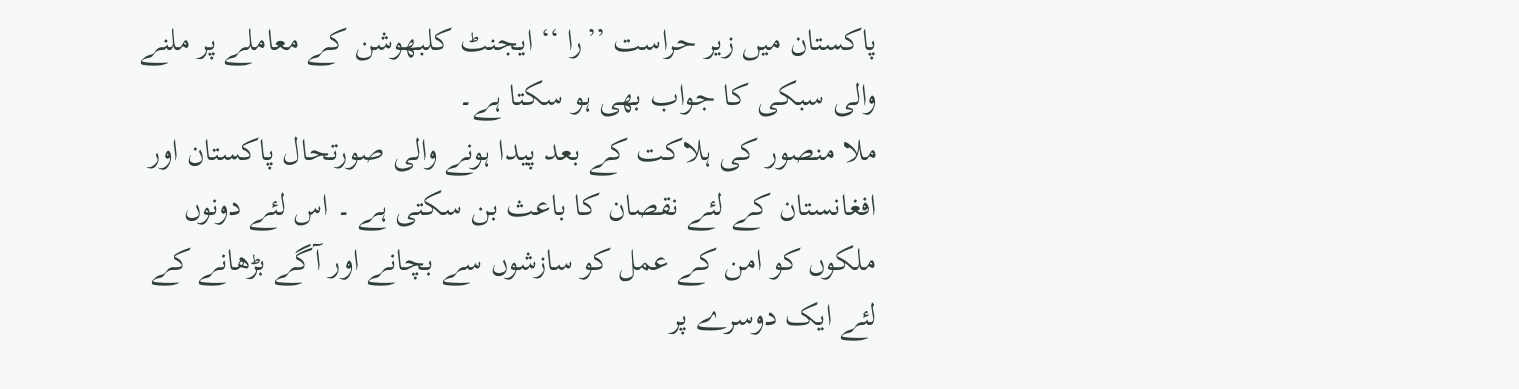پاکستان میں زیر حراست ’’را ‘‘ ایجنٹ کلبھوشن کے معاملے پر ملنے والی سبکی کا جواب بھی ہو سکتا ہے۔
ملا منصور کی ہلاکت کے بعد پیدا ہونے والی صورتحال پاکستان اور افغانستان کے لئے نقصان کا باعث بن سکتی ہے ۔ اس لئے دونوں ملکوں کو امن کے عمل کو سازشوں سے بچانے اور آگے بڑھانے کے لئے ایک دوسرے پر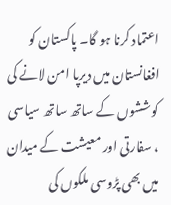اعتماد کرنا ہو گا۔ پاکستان کو افغانستان میں دیرپا امن لانے کی کوششوں کے ساتھ ساتھ سیاسی ، سفارتی اور معیشت کے میدان میں بھی پڑوسی ملکوں کی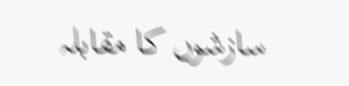سازشوں کا مقابلہ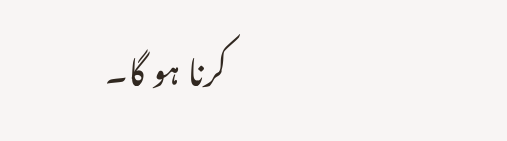کرنا ہو گا۔